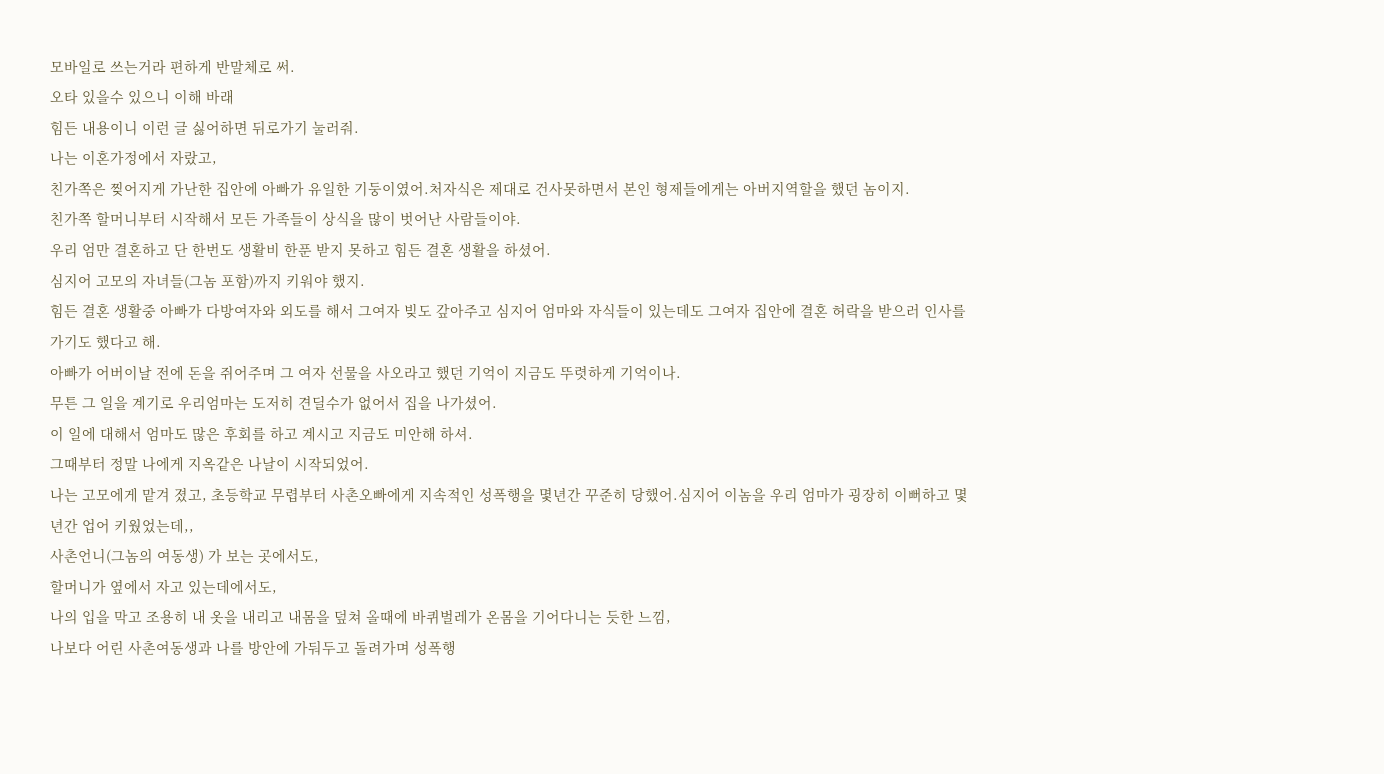모바일로 쓰는거라 편하게 반말체로 써.
오타 있을수 있으니 이해 바래
힘든 내용이니 이런 글 싫어하면 뒤로가기 눌러줘.
나는 이혼가정에서 자랐고,
친가쪽은 찢어지게 가난한 집안에 아빠가 유일한 기둥이였어.처자식은 제대로 건사못하면서 본인 형제들에게는 아버지역할을 했던 놈이지.
친가쪽 할머니부터 시작해서 모든 가족들이 상식을 많이 벗어난 사람들이야.
우리 엄만 결혼하고 단 한번도 생활비 한푼 받지 못하고 힘든 결혼 생활을 하셨어.
심지어 고모의 자녀들(그놈 포함)까지 키워야 했지.
힘든 결혼 생활중 아빠가 다방여자와 외도를 해서 그여자 빚도 갚아주고 심지어 엄마와 자식들이 있는데도 그여자 집안에 결혼 허락을 받으러 인사를 가기도 했다고 해.
아빠가 어버이날 전에 돈을 쥐어주며 그 여자 선물을 사오라고 했던 기억이 지금도 뚜렷하게 기억이나.
무튼 그 일을 계기로 우리엄마는 도저히 견딜수가 없어서 집을 나가셨어.
이 일에 대해서 엄마도 많은 후회를 하고 계시고 지금도 미안해 하셔.
그때부터 정말 나에게 지옥같은 나날이 시작되었어.
나는 고모에게 맡겨 졌고, 초등학교 무렵부터 사촌오빠에게 지속적인 성폭행을 몇년간 꾸준히 당했어.심지어 이놈을 우리 엄마가 굉장히 이뻐하고 몇년간 업어 키웠었는데,,
사촌언니(그놈의 여동생) 가 보는 곳에서도,
할머니가 옆에서 자고 있는데에서도,
나의 입을 막고 조용히 내 옷을 내리고 내몸을 덮쳐 올때에 바퀴벌레가 온몸을 기어다니는 듯한 느낌,
나보다 어린 사촌여동생과 나를 방안에 가둬두고 돌려가며 성폭행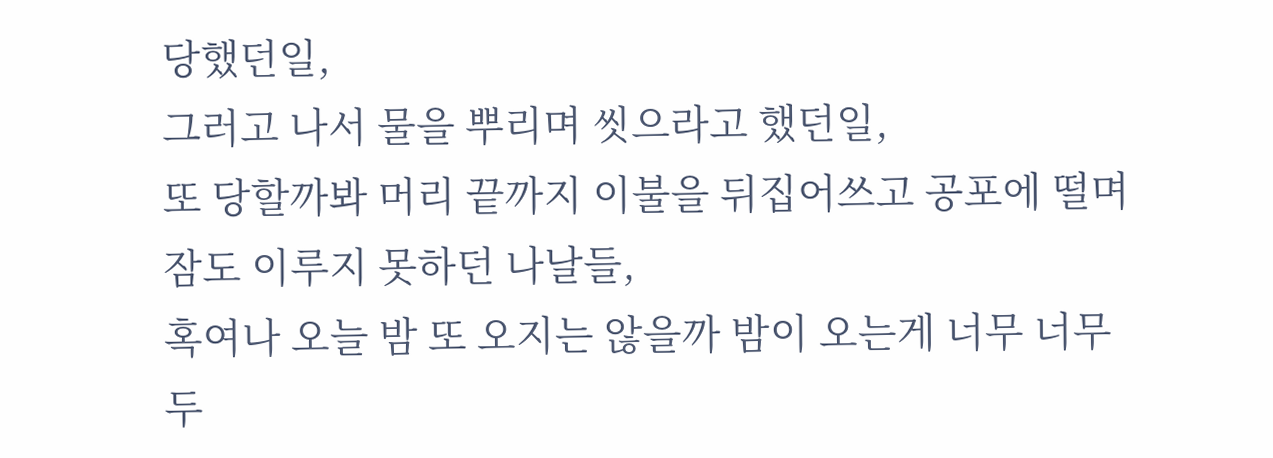당했던일,
그러고 나서 물을 뿌리며 씻으라고 했던일,
또 당할까봐 머리 끝까지 이불을 뒤집어쓰고 공포에 떨며 잠도 이루지 못하던 나날들,
혹여나 오늘 밤 또 오지는 않을까 밤이 오는게 너무 너무 두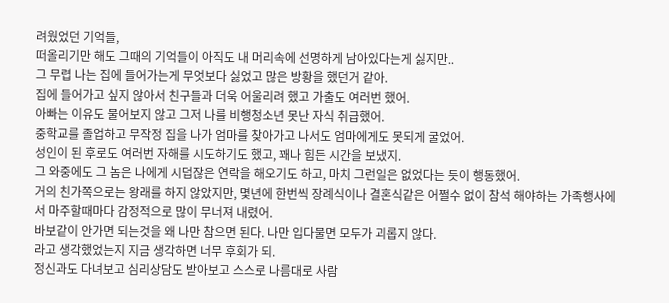려웠었던 기억들,
떠올리기만 해도 그때의 기억들이 아직도 내 머리속에 선명하게 남아있다는게 싫지만..
그 무렵 나는 집에 들어가는게 무엇보다 싫었고 많은 방황을 했던거 같아.
집에 들어가고 싶지 않아서 친구들과 더욱 어울리려 했고 가출도 여러번 했어.
아빠는 이유도 물어보지 않고 그저 나를 비행청소년 못난 자식 취급했어.
중학교를 졸업하고 무작정 집을 나가 엄마를 찾아가고 나서도 엄마에게도 못되게 굴었어.
성인이 된 후로도 여러번 자해를 시도하기도 했고, 꽤나 힘든 시간을 보냈지.
그 와중에도 그 놈은 나에게 시덥잖은 연락을 해오기도 하고, 마치 그런일은 없었다는 듯이 행동했어.
거의 친가쪽으로는 왕래를 하지 않았지만, 몇년에 한번씩 장례식이나 결혼식같은 어쩔수 없이 참석 해야하는 가족행사에서 마주할때마다 감정적으로 많이 무너져 내렸어.
바보같이 안가면 되는것을 왜 나만 참으면 된다. 나만 입다물면 모두가 괴롭지 않다.
라고 생각했었는지 지금 생각하면 너무 후회가 되.
정신과도 다녀보고 심리상담도 받아보고 스스로 나름대로 사람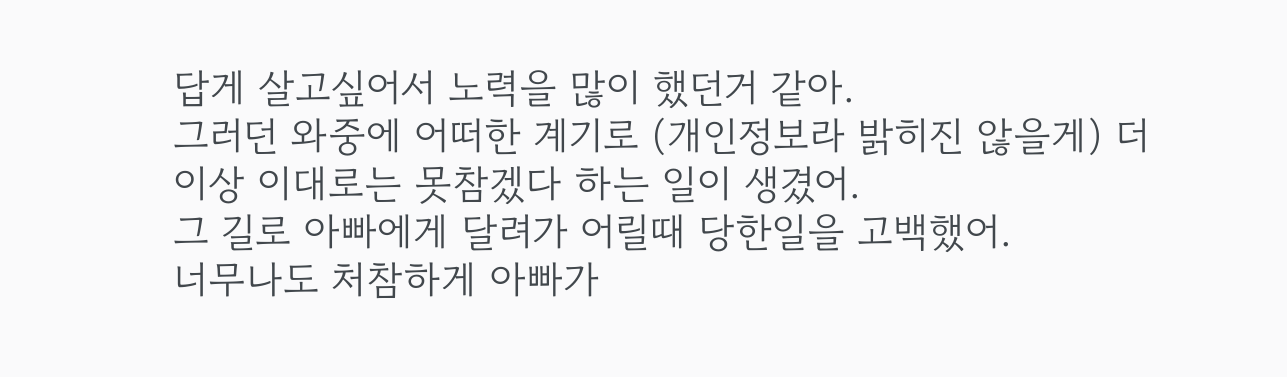답게 살고싶어서 노력을 많이 했던거 같아.
그러던 와중에 어떠한 계기로 (개인정보라 밝히진 않을게) 더이상 이대로는 못참겠다 하는 일이 생겼어.
그 길로 아빠에게 달려가 어릴때 당한일을 고백했어.
너무나도 처참하게 아빠가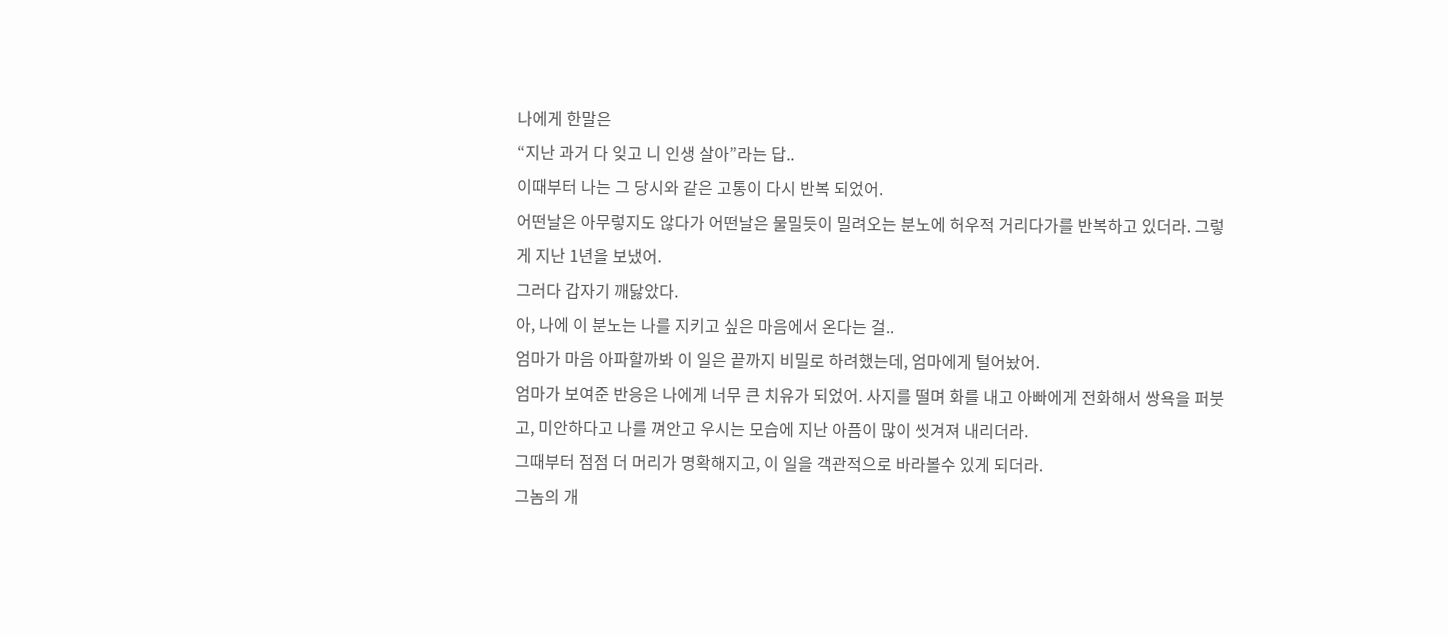나에게 한말은
“지난 과거 다 잊고 니 인생 살아”라는 답..
이때부터 나는 그 당시와 같은 고통이 다시 반복 되었어.
어떤날은 아무렇지도 않다가 어떤날은 물밀듯이 밀려오는 분노에 허우적 거리다가를 반복하고 있더라. 그렇게 지난 1년을 보냈어.
그러다 갑자기 깨닳았다.
아, 나에 이 분노는 나를 지키고 싶은 마음에서 온다는 걸..
엄마가 마음 아파할까봐 이 일은 끝까지 비밀로 하려했는데, 엄마에게 털어놨어.
엄마가 보여준 반응은 나에게 너무 큰 치유가 되었어. 사지를 떨며 화를 내고 아빠에게 전화해서 쌍욕을 퍼붓고, 미안하다고 나를 껴안고 우시는 모습에 지난 아픔이 많이 씻겨져 내리더라.
그때부터 점점 더 머리가 명확해지고, 이 일을 객관적으로 바라볼수 있게 되더라.
그놈의 개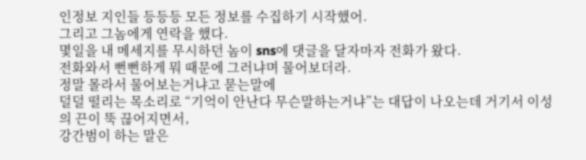인정보 지인들 등등등 모든 정보를 수집하기 시작했어.
그리고 그놈에게 연락을 했다.
몇일을 내 메세지를 무시하던 놈이 sns에 댓글을 달자마자 전화가 왔다.
전화와서 뻔뻔하게 뭐 때문에 그러냐며 물어보더라.
정말 몰라서 물어보는거냐고 묻는말에
덜덜 떨리는 목소리로 “기억이 안난다 무슨말하는거냐”는 대답이 나오는데 거기서 이성의 끈이 뚝 끊어지면서,
강간범이 하는 말은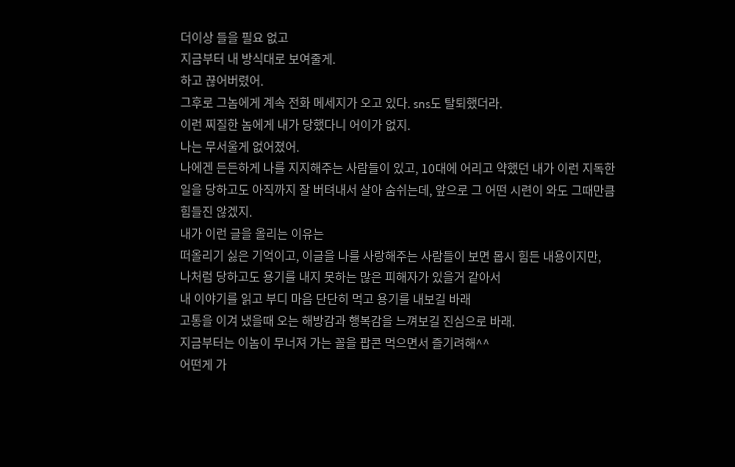더이상 들을 필요 없고
지금부터 내 방식대로 보여줄게.
하고 끊어버렸어.
그후로 그놈에게 계속 전화 메세지가 오고 있다. sns도 탈퇴했더라.
이런 찌질한 놈에게 내가 당했다니 어이가 없지.
나는 무서울게 없어졌어.
나에겐 든든하게 나를 지지해주는 사람들이 있고, 10대에 어리고 약했던 내가 이런 지독한 일을 당하고도 아직까지 잘 버텨내서 살아 숨쉬는데, 앞으로 그 어떤 시련이 와도 그때만큼 힘들진 않겠지.
내가 이런 글을 올리는 이유는
떠올리기 싫은 기억이고, 이글을 나를 사랑해주는 사람들이 보면 몹시 힘든 내용이지만,
나처럼 당하고도 용기를 내지 못하는 많은 피해자가 있을거 같아서
내 이야기를 읽고 부디 마음 단단히 먹고 용기를 내보길 바래
고통을 이겨 냈을때 오는 해방감과 행복감을 느껴보길 진심으로 바래.
지금부터는 이놈이 무너져 가는 꼴을 팝콘 먹으면서 즐기려해^^
어떤게 가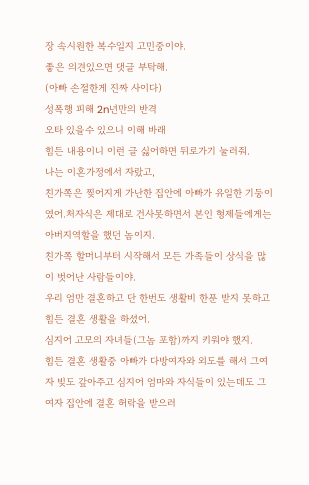장 속시원한 복수일지 고민중이야.
좋은 의견있으면 댓글 부탁해.
(아빠 손절한게 진짜 사이다)
성폭행 피해 2n년만의 반격
오타 있을수 있으니 이해 바래
힘든 내용이니 이런 글 싫어하면 뒤로가기 눌러줘.
나는 이혼가정에서 자랐고,
친가쪽은 찢어지게 가난한 집안에 아빠가 유일한 기둥이였어.처자식은 제대로 건사못하면서 본인 형제들에게는 아버지역할을 했던 놈이지.
친가쪽 할머니부터 시작해서 모든 가족들이 상식을 많이 벗어난 사람들이야.
우리 엄만 결혼하고 단 한번도 생활비 한푼 받지 못하고 힘든 결혼 생활을 하셨어.
심지어 고모의 자녀들(그놈 포함)까지 키워야 했지.
힘든 결혼 생활중 아빠가 다방여자와 외도를 해서 그여자 빚도 갚아주고 심지어 엄마와 자식들이 있는데도 그여자 집안에 결혼 허락을 받으러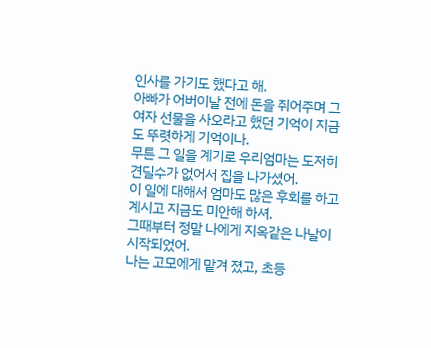인사를 가기도 했다고 해.
아빠가 어버이날 전에 돈을 쥐어주며 그 여자 선물을 사오라고 했던 기억이 지금도 뚜렷하게 기억이나.
무튼 그 일을 계기로 우리엄마는 도저히 견딜수가 없어서 집을 나가셨어.
이 일에 대해서 엄마도 많은 후회를 하고 계시고 지금도 미안해 하셔.
그때부터 정말 나에게 지옥같은 나날이 시작되었어.
나는 고모에게 맡겨 졌고, 초등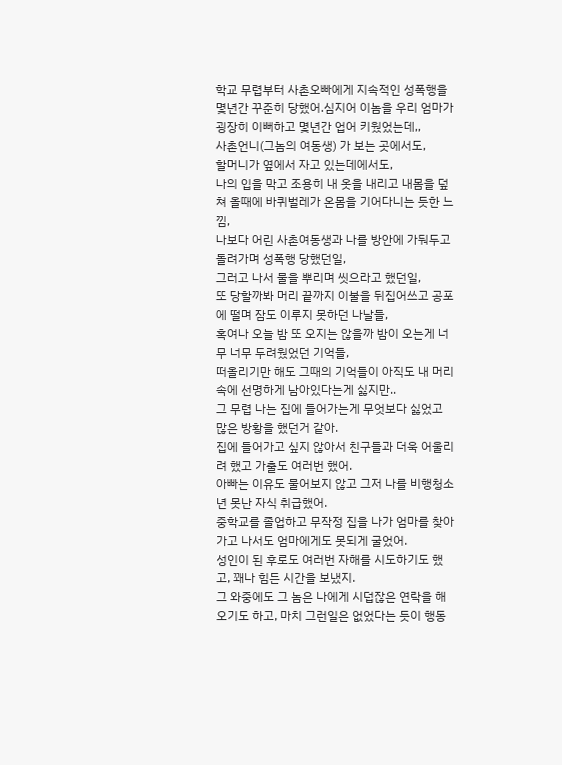학교 무렵부터 사촌오빠에게 지속적인 성폭행을 몇년간 꾸준히 당했어.심지어 이놈을 우리 엄마가 굉장히 이뻐하고 몇년간 업어 키웠었는데,,
사촌언니(그놈의 여동생) 가 보는 곳에서도,
할머니가 옆에서 자고 있는데에서도,
나의 입을 막고 조용히 내 옷을 내리고 내몸을 덮쳐 올때에 바퀴벌레가 온몸을 기어다니는 듯한 느낌,
나보다 어린 사촌여동생과 나를 방안에 가둬두고 돌려가며 성폭행 당했던일,
그러고 나서 물을 뿌리며 씻으라고 했던일,
또 당할까봐 머리 끝까지 이불을 뒤집어쓰고 공포에 떨며 잠도 이루지 못하던 나날들,
혹여나 오늘 밤 또 오지는 않을까 밤이 오는게 너무 너무 두려웠었던 기억들,
떠올리기만 해도 그때의 기억들이 아직도 내 머리속에 선명하게 남아있다는게 싫지만..
그 무렵 나는 집에 들어가는게 무엇보다 싫었고 많은 방황을 했던거 같아.
집에 들어가고 싶지 않아서 친구들과 더욱 어울리려 했고 가출도 여러번 했어.
아빠는 이유도 물어보지 않고 그저 나를 비행청소년 못난 자식 취급했어.
중학교를 졸업하고 무작정 집을 나가 엄마를 찾아가고 나서도 엄마에게도 못되게 굴었어.
성인이 된 후로도 여러번 자해를 시도하기도 했고, 꽤나 힘든 시간을 보냈지.
그 와중에도 그 놈은 나에게 시덥잖은 연락을 해오기도 하고, 마치 그런일은 없었다는 듯이 행동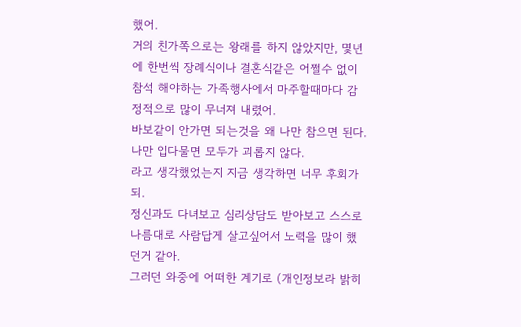했어.
거의 친가쪽으로는 왕래를 하지 않았지만, 몇년에 한번씩 장례식이나 결혼식같은 어쩔수 없이 참석 해야하는 가족행사에서 마주할때마다 감정적으로 많이 무너져 내렸어.
바보같이 안가면 되는것을 왜 나만 참으면 된다. 나만 입다물면 모두가 괴롭지 않다.
라고 생각했었는지 지금 생각하면 너무 후회가 되.
정신과도 다녀보고 심리상담도 받아보고 스스로 나름대로 사람답게 살고싶어서 노력을 많이 했던거 같아.
그러던 와중에 어떠한 계기로 (개인정보라 밝히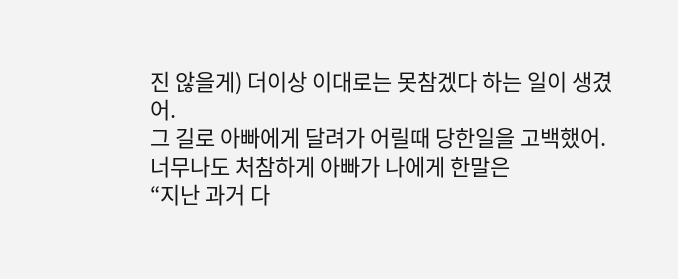진 않을게) 더이상 이대로는 못참겠다 하는 일이 생겼어.
그 길로 아빠에게 달려가 어릴때 당한일을 고백했어.
너무나도 처참하게 아빠가 나에게 한말은
“지난 과거 다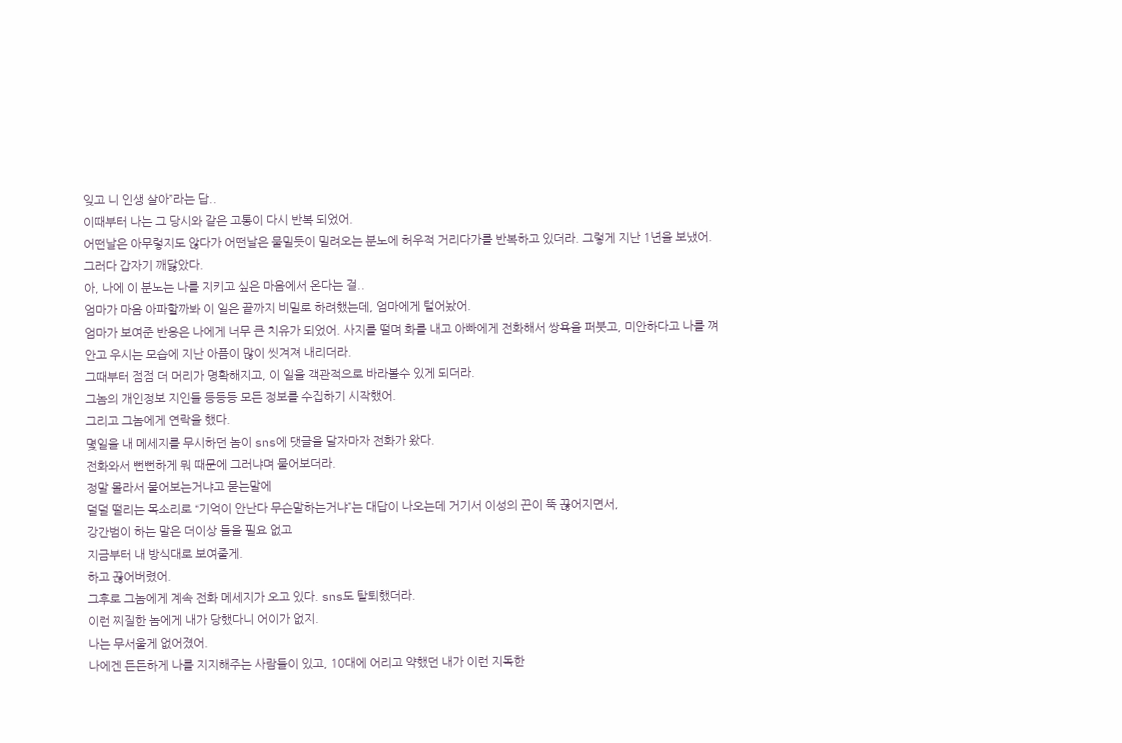잊고 니 인생 살아”라는 답..
이때부터 나는 그 당시와 같은 고통이 다시 반복 되었어.
어떤날은 아무렇지도 않다가 어떤날은 물밀듯이 밀려오는 분노에 허우적 거리다가를 반복하고 있더라. 그렇게 지난 1년을 보냈어.
그러다 갑자기 깨닳았다.
아, 나에 이 분노는 나를 지키고 싶은 마음에서 온다는 걸..
엄마가 마음 아파할까봐 이 일은 끝까지 비밀로 하려했는데, 엄마에게 털어놨어.
엄마가 보여준 반응은 나에게 너무 큰 치유가 되었어. 사지를 떨며 화를 내고 아빠에게 전화해서 쌍욕을 퍼붓고, 미안하다고 나를 껴안고 우시는 모습에 지난 아픔이 많이 씻겨져 내리더라.
그때부터 점점 더 머리가 명확해지고, 이 일을 객관적으로 바라볼수 있게 되더라.
그놈의 개인정보 지인들 등등등 모든 정보를 수집하기 시작했어.
그리고 그놈에게 연락을 했다.
몇일을 내 메세지를 무시하던 놈이 sns에 댓글을 달자마자 전화가 왔다.
전화와서 뻔뻔하게 뭐 때문에 그러냐며 물어보더라.
정말 몰라서 물어보는거냐고 묻는말에
덜덜 떨리는 목소리로 “기억이 안난다 무슨말하는거냐”는 대답이 나오는데 거기서 이성의 끈이 뚝 끊어지면서,
강간범이 하는 말은 더이상 들을 필요 없고
지금부터 내 방식대로 보여줄게.
하고 끊어버렸어.
그후로 그놈에게 계속 전화 메세지가 오고 있다. sns도 탈퇴했더라.
이런 찌질한 놈에게 내가 당했다니 어이가 없지.
나는 무서울게 없어졌어.
나에겐 든든하게 나를 지지해주는 사람들이 있고, 10대에 어리고 약했던 내가 이런 지독한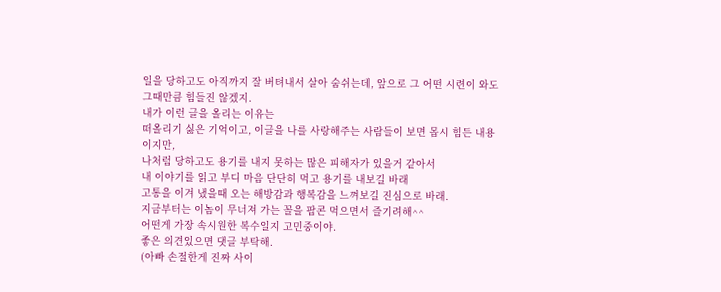일을 당하고도 아직까지 잘 버텨내서 살아 숨쉬는데, 앞으로 그 어떤 시련이 와도 그때만큼 힘들진 않겠지.
내가 이런 글을 올리는 이유는
떠올리기 싫은 기억이고, 이글을 나를 사랑해주는 사람들이 보면 몹시 힘든 내용이지만,
나처럼 당하고도 용기를 내지 못하는 많은 피해자가 있을거 같아서
내 이야기를 읽고 부디 마음 단단히 먹고 용기를 내보길 바래
고통을 이겨 냈을때 오는 해방감과 행복감을 느껴보길 진심으로 바래.
지금부터는 이놈이 무너져 가는 꼴을 팝콘 먹으면서 즐기려해^^
어떤게 가장 속시원한 복수일지 고민중이야.
좋은 의견있으면 댓글 부탁해.
(아빠 손절한게 진짜 사이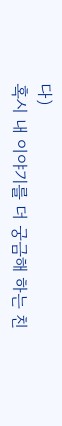다)
혹시 내 이야기를 더 궁금해 하는 친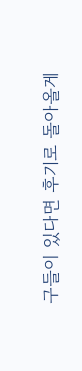구들이 있다면 후기로 돌아올게